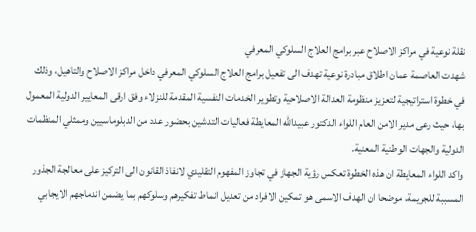نقلة نوعية في مراكز الاصلاح عبر برامج العلاج السلوكي المعرفي
شهدت العاصمة عمان اطلاق مبادرة نوعية تهدف الى تفعيل برامج العلاج السلوكي المعرفي داخل مراكز الاصلاح والتاهيل، وذلك في خطوة استراتيجية لتعزيز منظومة العدالة الاصلاحية وتطوير الخدمات النفسية المقدمة للنزلاء وفق ارقى المعايير الدولية المعمول بها، حيث رعى مدير الامن العام اللواء الدكتور عبيدالله المعايطة فعاليات التدشين بحضور عدد من الدبلوماسيين وممثلي المنظمات الدولية والجهات الوطنية المعنية.
واكد اللواء المعايطة ان هذه الخطوة تعكس رؤية الجهاز في تجاوز المفهوم التقليدي لانفاذ القانون الى التركيز على معالجة الجذور المسببة للجريمة، موضحا ان الهدف الاسمى هو تمكين الافراد من تعديل انماط تفكيرهم وسلوكهم بما يضمن اندماجهم الايجابي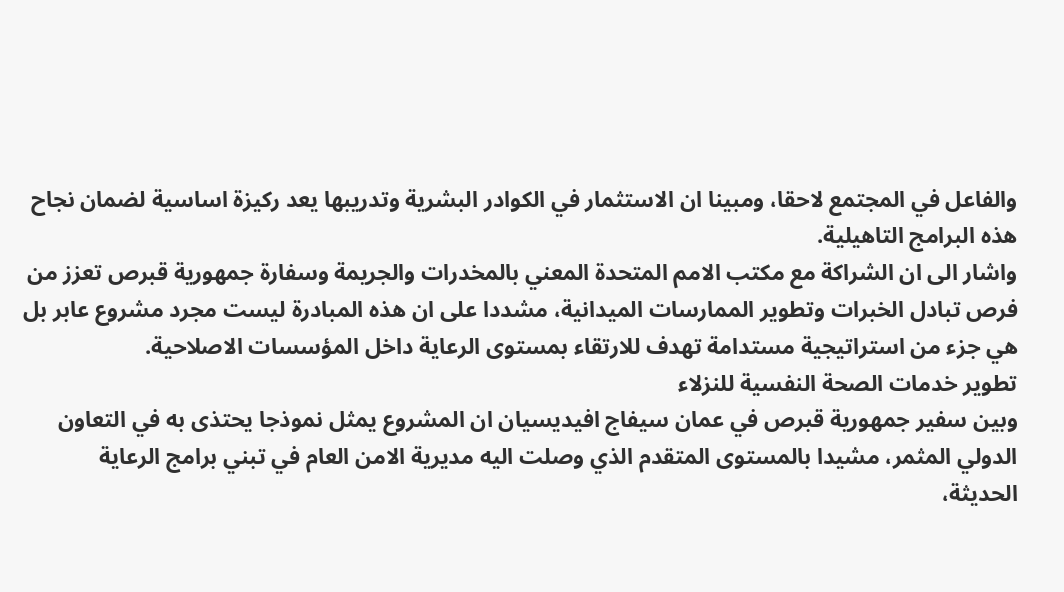والفاعل في المجتمع لاحقا، ومبينا ان الاستثمار في الكوادر البشرية وتدريبها يعد ركيزة اساسية لضمان نجاح هذه البرامج التاهيلية.
واشار الى ان الشراكة مع مكتب الامم المتحدة المعني بالمخدرات والجريمة وسفارة جمهورية قبرص تعزز من فرص تبادل الخبرات وتطوير الممارسات الميدانية، مشددا على ان هذه المبادرة ليست مجرد مشروع عابر بل هي جزء من استراتيجية مستدامة تهدف للارتقاء بمستوى الرعاية داخل المؤسسات الاصلاحية.
تطوير خدمات الصحة النفسية للنزلاء
وبين سفير جمهورية قبرص في عمان سيفاج افيديسيان ان المشروع يمثل نموذجا يحتذى به في التعاون الدولي المثمر، مشيدا بالمستوى المتقدم الذي وصلت اليه مديرية الامن العام في تبني برامج الرعاية الحديثة،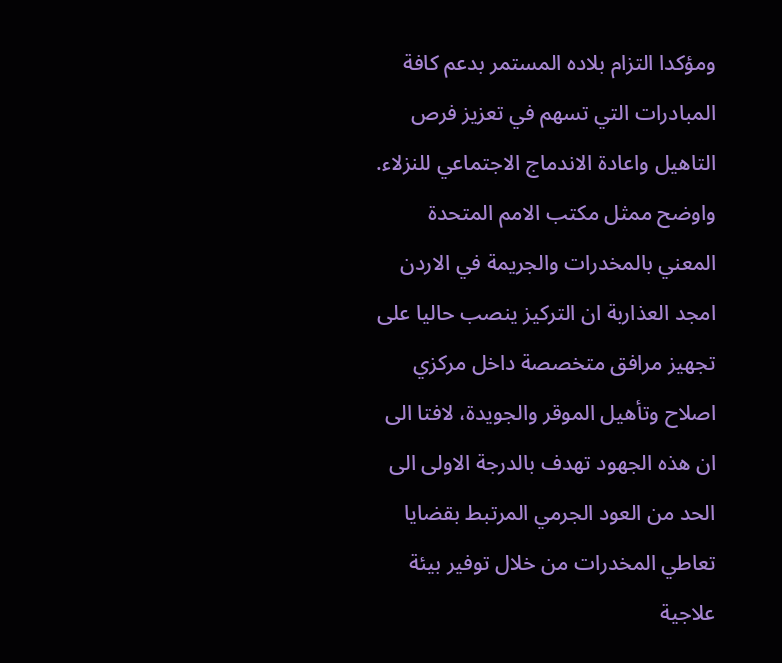ومؤكدا التزام بلاده المستمر بدعم كافة المبادرات التي تسهم في تعزيز فرص التاهيل واعادة الاندماج الاجتماعي للنزلاء.
واوضح ممثل مكتب الامم المتحدة المعني بالمخدرات والجريمة في الاردن امجد العذاربة ان التركيز ينصب حاليا على تجهيز مرافق متخصصة داخل مركزي اصلاح وتأهيل الموقر والجويدة، لافتا الى ان هذه الجهود تهدف بالدرجة الاولى الى الحد من العود الجرمي المرتبط بقضايا تعاطي المخدرات من خلال توفير بيئة علاجية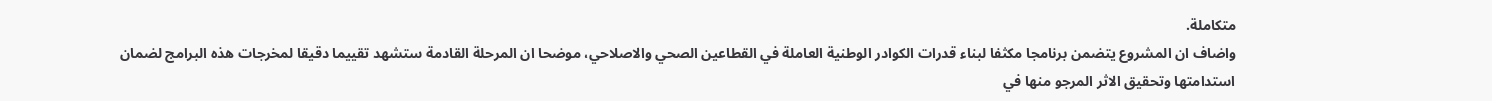متكاملة.
واضاف ان المشروع يتضمن برنامجا مكثفا لبناء قدرات الكوادر الوطنية العاملة في القطاعين الصحي والاصلاحي، موضحا ان المرحلة القادمة ستشهد تقييما دقيقا لمخرجات هذه البرامج لضمان استدامتها وتحقيق الاثر المرجو منها في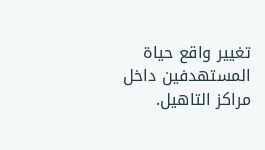تغيير واقع حياة المستهدفين داخل مراكز التاهيل.